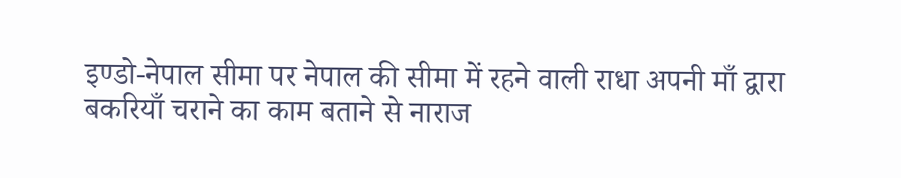इण्डो-नेपाल सीमा पर नेपाल की सीमा में रहने वाली राधा अपनी माँ द्वारा बकरियाँ चराने का काम बताने से नाराज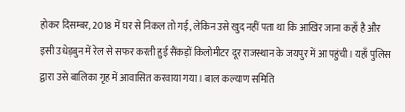होकर दिसम्बर, 2018 में घर से निकल तो गई, लेकिन उसे खुद नहीं पता था कि आखिर जाना कहाँ है और इसी उधेड़बुन में रेल से सफर करती हुई सैंकड़ों किलोमीटर दूर राजस्थान के जयपुर में आ पहुंची। यहाँ पुलिस द्वारा उसे बालिका गृह में आवासित करवाया गया। बाल कल्याण समिति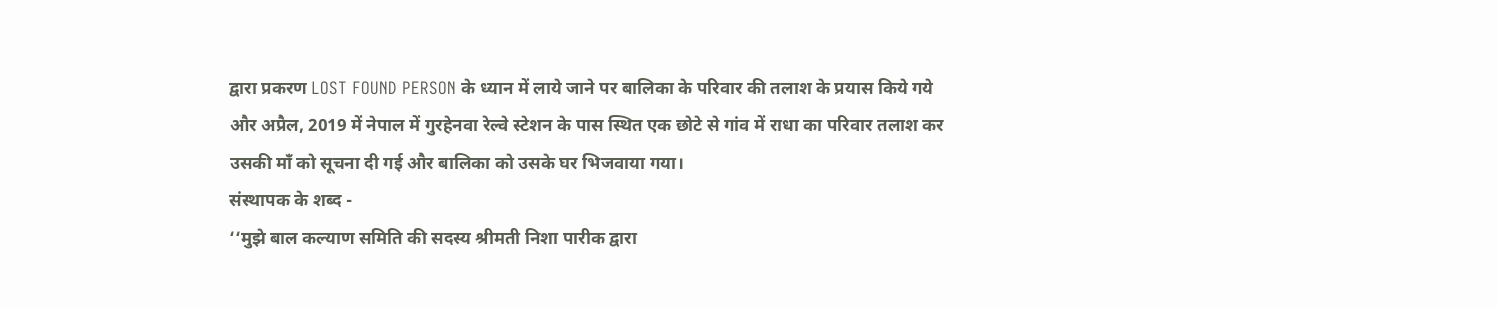द्वारा प्रकरण LOST FOUND PERSON के ध्यान में लाये जाने पर बालिका के परिवार की तलाश के प्रयास किये गये और अप्रैल, 2019 में नेपाल में गुरहेनवा रेल्वे स्टेशन के पास स्थित एक छोटे से गांव में राधा का परिवार तलाश कर उसकी माँ को सूचना दी गई और बालिका को उसके घर भिजवाया गया।
संस्थापक के शब्द -
‘‘मुझे बाल कल्याण समिति की सदस्य श्रीमती निशा पारीक द्वारा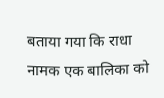बताया गया कि राधा नामक एक बालिका को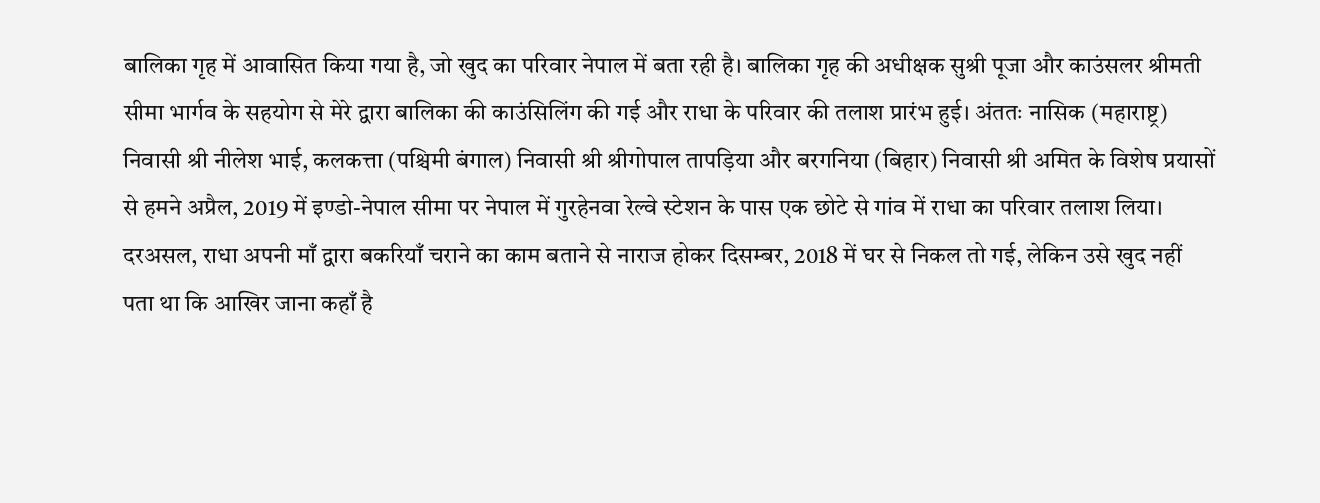बालिका गृह में आवासित किया गया है, जो खुद का परिवार नेपाल में बता रही है। बालिका गृह की अधीक्षक सुश्री पूजा और काउंसलर श्रीमती सीमा भार्गव के सहयोग से मेरे द्वारा बालिका की काउंसिलिंग की गई और राधा के परिवार की तलाश प्रारंभ हुई। अंततः नासिक (महाराष्ट्र) निवासी श्री नीलेश भाई, कलकत्ता (पश्चिमी बंगाल) निवासी श्री श्रीगोपाल तापड़िया और बरगनिया (बिहार) निवासी श्री अमित के विशेष प्रयासों से हमने अप्रैल, 2019 में इण्डो-नेपाल सीमा पर नेपाल में गुरहेनवा रेल्वे स्टेशन के पास एक छोटे से गांव में राधा का परिवार तलाश लिया।
दरअसल, राधा अपनी माँ द्वारा बकरियाँ चराने का काम बताने से नाराज होकर दिसम्बर, 2018 में घर से निकल तो गई, लेकिन उसे खुद नहीं पता था कि आखिर जाना कहाँ है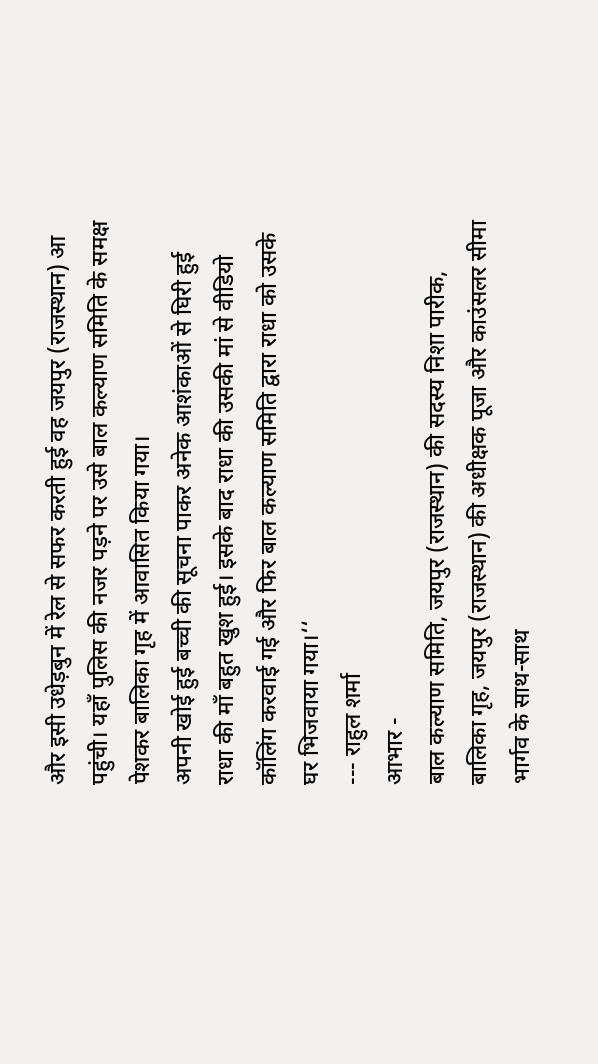और इसी उधेड़बुन में रेल से सफर करती हुई वह जयपुर (राजस्थान) आ पहुंची। यहाँ पुलिस की नजर पड़ने पर उसे बाल कल्याण समिति के समक्ष पेशकर बालिका गृह में आवासित किया गया।
अपनी खोई हुई बच्ची की सूचना पाकर अनेक आशंकाओं से घिरी हुई राधा की माँ बहुत खुश हुई। इसके बाद राधा की उसकी मां से वीडियो कॉलिंग करवाई गई और फिर बाल कल्याण समिति द्वारा राधा को उसके घर भिजवाया गया।‘‘
--- राहुल शर्मा
आभार -
बाल कल्याण समिति, जयपुर (राजस्थान) की सदस्य निशा पारीक, बालिका गृह, जयपुर (राजस्थान) की अधीक्षक पूजा और काउंसलर सीमा भार्गव के साथ-साथ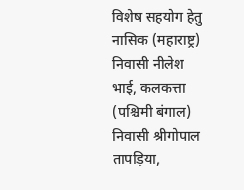विशेष सहयोग हेतु नासिक (महाराष्ट्र) निवासी नीलेश भाई, कलकत्ता (पश्चिमी बंगाल) निवासी श्रीगोपाल तापड़िया,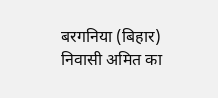बरगनिया (बिहार) निवासी अमित का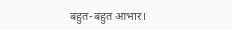बहुत-बहुत आभार।